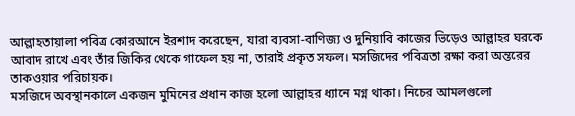আল্লাহতায়ালা পবিত্র কোরআনে ইরশাদ করেছেন, যারা ব্যবসা-বাণিজ্য ও দুনিয়াবি কাজের ভিড়েও আল্লাহর ঘরকে আবাদ রাখে এবং তাঁর জিকির থেকে গাফেল হয় না, তারাই প্রকৃত সফল। মসজিদের পবিত্রতা রক্ষা করা অন্তরের তাকওয়ার পরিচায়ক।
মসজিদে অবস্থানকালে একজন মুমিনের প্রধান কাজ হলো আল্লাহর ধ্যানে মগ্ন থাকা। নিচের আমলগুলো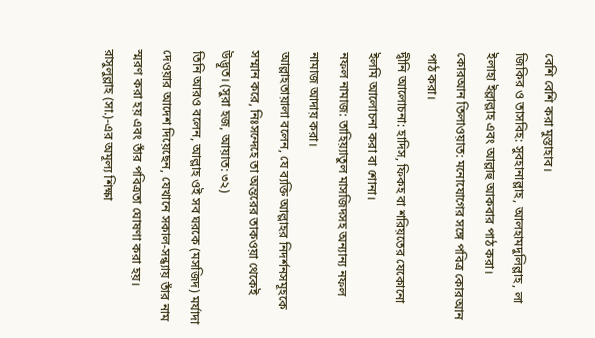বেশি বেশি করা মুস্তাহাব।
জিকির ও তাসবিহ: সুবহানাল্লাহ, আলহামদুলিল্লাহ, লা ইলাহা ইল্লাল্লাহ এবং আল্লাহু আকবার পাঠ করা।
কোরআন তিলাওয়াত: মনোযোগের সঙ্গে পবিত্র কোরআন পাঠ করা।
দ্বীনি আলোচনা: হাদিস, ফিকহ বা শরিয়তের যেকোনো ইলমি আলোচনা করা বা শোনা।
নফল নামাজ: তাহিয়্যাতুল মাসজিদসহ অন্যান্য নফল নামাজ আদায় করা।
আল্লাহতায়ালা বলেন, যে ব্যক্তি আল্লাহর নিদর্শনসমূহকে সম্মান করে, নিঃসন্দেহে তা অন্তরের তাকওয়া থেকেই উদ্ভূত। (সুরা হজ, আয়াত: ৩২)
তিনি আরও বলেন, আল্লাহ ওই সব ঘরকে (মসজিদ) মর্যাদা দেওয়ার আদেশ দিয়েছেন, যেখানে সকাল-সন্ধ্যায় তাঁর নাম স্মরণ করা হয় এবং তাঁর পবিত্রতা ঘোষণা করা হয়।
রাসুলুল্লাহ (সা.)-এর অমূল্য শিক্ষা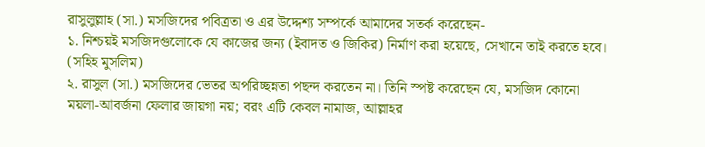রাসুলুল্লাহ (সা.) মসজিদের পবিত্রতা ও এর উদ্দেশ্য সম্পর্কে আমাদের সতর্ক করেছেন-
১. নিশ্চয়ই মসজিদগুলোকে যে কাজের জন্য (ইবাদত ও জিকির) নির্মাণ করা হয়েছে, সেখানে তাই করতে হবে। (সহিহ মুসলিম)
২. রাসুল (সা.) মসজিদের ভেতর অপরিচ্ছন্নতা পছন্দ করতেন না। তিনি স্পষ্ট করেছেন যে, মসজিদ কোনো ময়লা-আবর্জনা ফেলার জায়গা নয়; বরং এটি কেবল নামাজ, আল্লাহর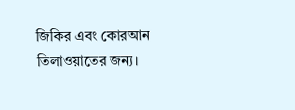জিকির এবং কোরআন তিলাওয়াতের জন্য।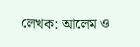লেখক: আলেম ও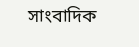সাংবাদিক